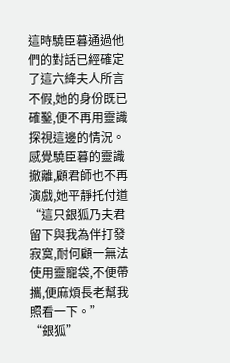這時驍臣暮通過他們的對話已經確定了這六絳夫人所言不假,她的身份既已確鑿,便不再用靈識探視這邊的情況。
感覺驍臣暮的靈識撤離,顧君師也不再演戲,她平靜托付道“這只銀狐乃夫君留下與我為伴打發寂寞,耐何顧一無法使用靈寵袋,不便帶攜,便麻煩長老幫我照看一下。”
“銀狐”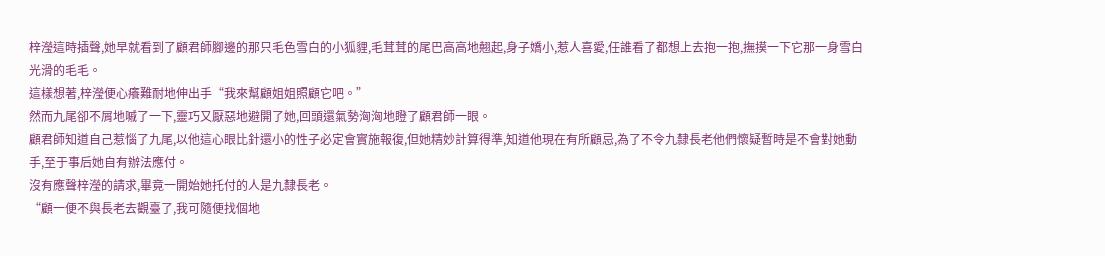梓瀅這時插聲,她早就看到了顧君師腳邊的那只毛色雪白的小狐貍,毛茸茸的尾巴高高地翹起,身子嬌小,惹人喜愛,任誰看了都想上去抱一抱,撫摸一下它那一身雪白光滑的毛毛。
這樣想著,梓瀅便心癢難耐地伸出手“我來幫顧姐姐照顧它吧。”
然而九尾卻不屑地嘁了一下,靈巧又厭惡地避開了她,回頭還氣勢洶洶地瞪了顧君師一眼。
顧君師知道自己惹惱了九尾,以他這心眼比針還小的性子必定會實施報復,但她精妙計算得準,知道他現在有所顧忌,為了不令九隸長老他們懷疑暫時是不會對她動手,至于事后她自有辦法應付。
沒有應聲梓瀅的請求,畢竟一開始她托付的人是九隸長老。
“顧一便不與長老去觀臺了,我可隨便找個地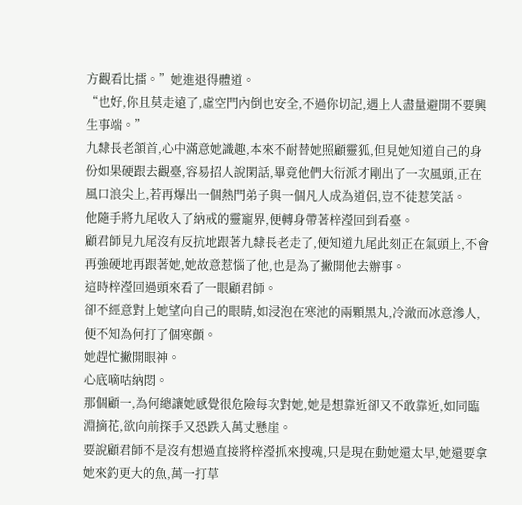方觀看比擂。”她進退得體道。
“也好,你且莫走遠了,虛空門內倒也安全,不過你切記,遇上人盡量避開不要興生事端。”
九隸長老頷首,心中滿意她識趣,本來不耐替她照顧靈狐,但見她知道自己的身份如果硬跟去觀臺,容易招人說閑話,畢竟他們大衍派才剛出了一次風頭,正在風口浪尖上,若再爆出一個熱門弟子與一個凡人成為道侶,豈不徒惹笑話。
他隨手將九尾收入了納戒的靈寵界,便轉身帶著梓瀅回到看臺。
顧君師見九尾沒有反抗地跟著九隸長老走了,便知道九尾此刻正在氣頭上,不會再強硬地再跟著她,她故意惹惱了他,也是為了撇開他去辦事。
這時梓瀅回過頭來看了一眼顧君師。
卻不經意對上她望向自己的眼睛,如浸泡在寒池的兩顆黑丸,冷澈而冰意滲人,便不知為何打了個寒顫。
她趕忙撇開眼神。
心底嘀咕納悶。
那個顧一,為何總讓她感覺很危險每次對她,她是想靠近卻又不敢靠近,如同臨淵摘花,欲向前探手又恐跌入萬丈懸崖。
要說顧君師不是沒有想過直接將梓瀅抓來搜魂,只是現在動她還太早,她還要拿她來釣更大的魚,萬一打草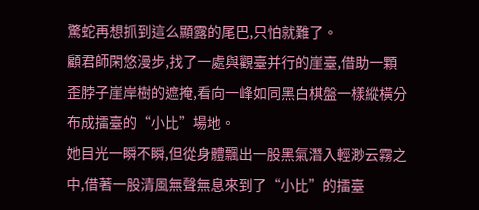驚蛇再想抓到這么顯露的尾巴,只怕就難了。
顧君師閑悠漫步,找了一處與觀臺并行的崖臺,借助一顆歪脖子崖岸樹的遮掩,看向一峰如同黑白棋盤一樣縱橫分布成擂臺的“小比”場地。
她目光一瞬不瞬,但從身體飄出一股黑氣潛入輕渺云霧之中,借著一股清風無聲無息來到了“小比”的擂臺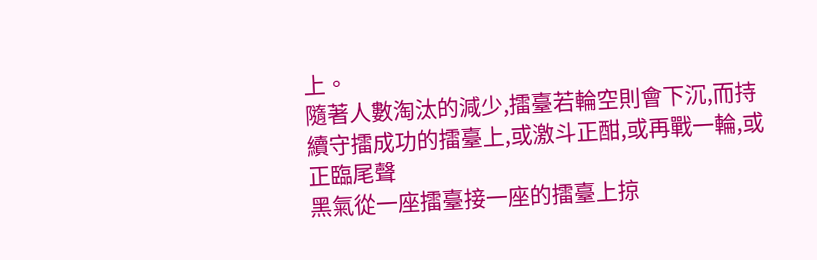上。
隨著人數淘汰的減少,擂臺若輪空則會下沉,而持續守擂成功的擂臺上,或激斗正酣,或再戰一輪,或正臨尾聲
黑氣從一座擂臺接一座的擂臺上掠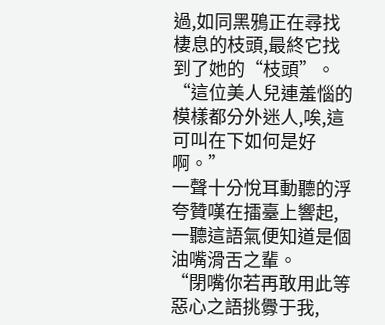過,如同黑鴉正在尋找棲息的枝頭,最終它找到了她的“枝頭”。
“這位美人兒連羞惱的模樣都分外迷人,唉,這可叫在下如何是好啊。”
一聲十分悅耳動聽的浮夸贊嘆在擂臺上響起,一聽這語氣便知道是個油嘴滑舌之輩。
“閉嘴你若再敢用此等惡心之語挑釁于我,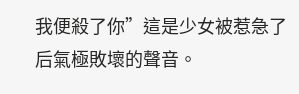我便殺了你”這是少女被惹急了后氣極敗壞的聲音。